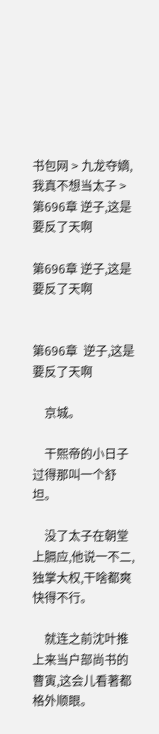书包网 > 九龙夺嫡,我真不想当太子 > 第696章 逆子,这是要反了天啊

第696章 逆子,这是要反了天啊


第696章  逆子,这是要反了天啊

    京城。

    干熙帝的小日子过得那叫一个舒坦。

    没了太子在朝堂上膈应,他说一不二,独掌大权,干啥都爽快得不行。

    就连之前沈叶推上来当户部尚书的曹寅,这会儿看著都格外顺眼。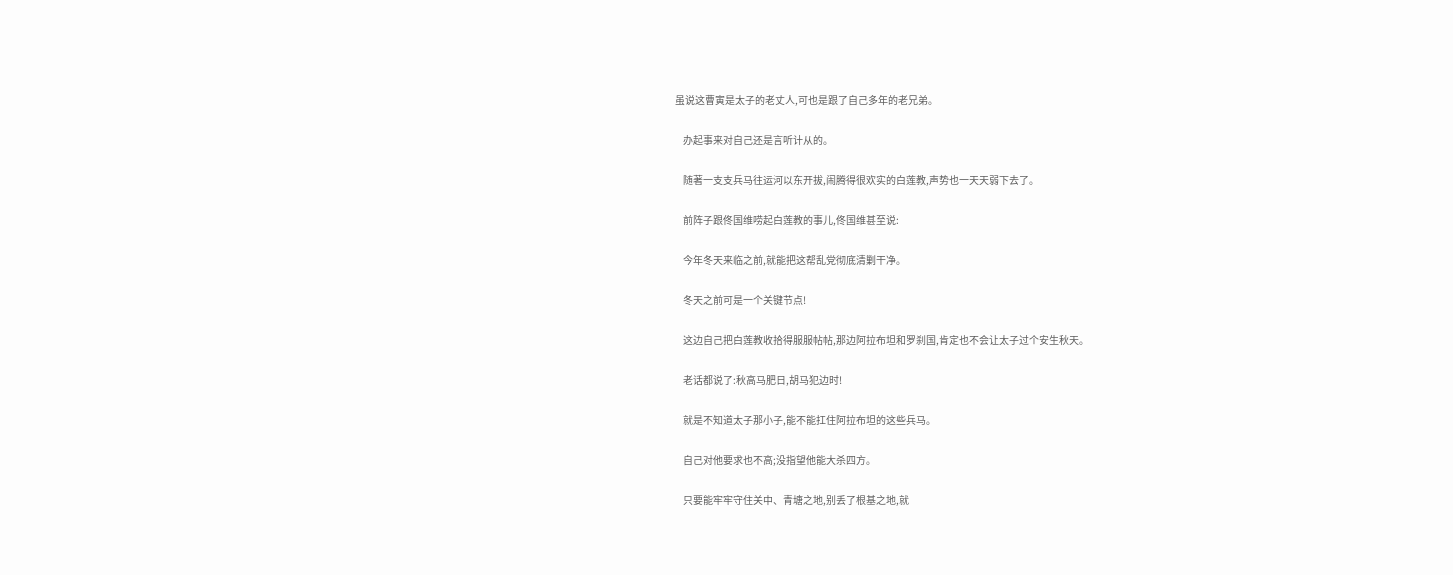虽说这曹寅是太子的老丈人,可也是跟了自己多年的老兄弟。

    办起事来对自己还是言听计从的。

    随著一支支兵马往运河以东开拔,闹腾得很欢实的白莲教,声势也一天天弱下去了。

    前阵子跟佟国维唠起白莲教的事儿,佟国维甚至说:

    今年冬天来临之前,就能把这帮乱党彻底清剿干净。

    冬天之前可是一个关键节点!

    这边自己把白莲教收拾得服服帖帖,那边阿拉布坦和罗刹国,肯定也不会让太子过个安生秋天。

    老话都说了:秋高马肥日,胡马犯边时!

    就是不知道太子那小子,能不能扛住阿拉布坦的这些兵马。

    自己对他要求也不高;没指望他能大杀四方。

    只要能牢牢守住关中、青塘之地,别丢了根基之地,就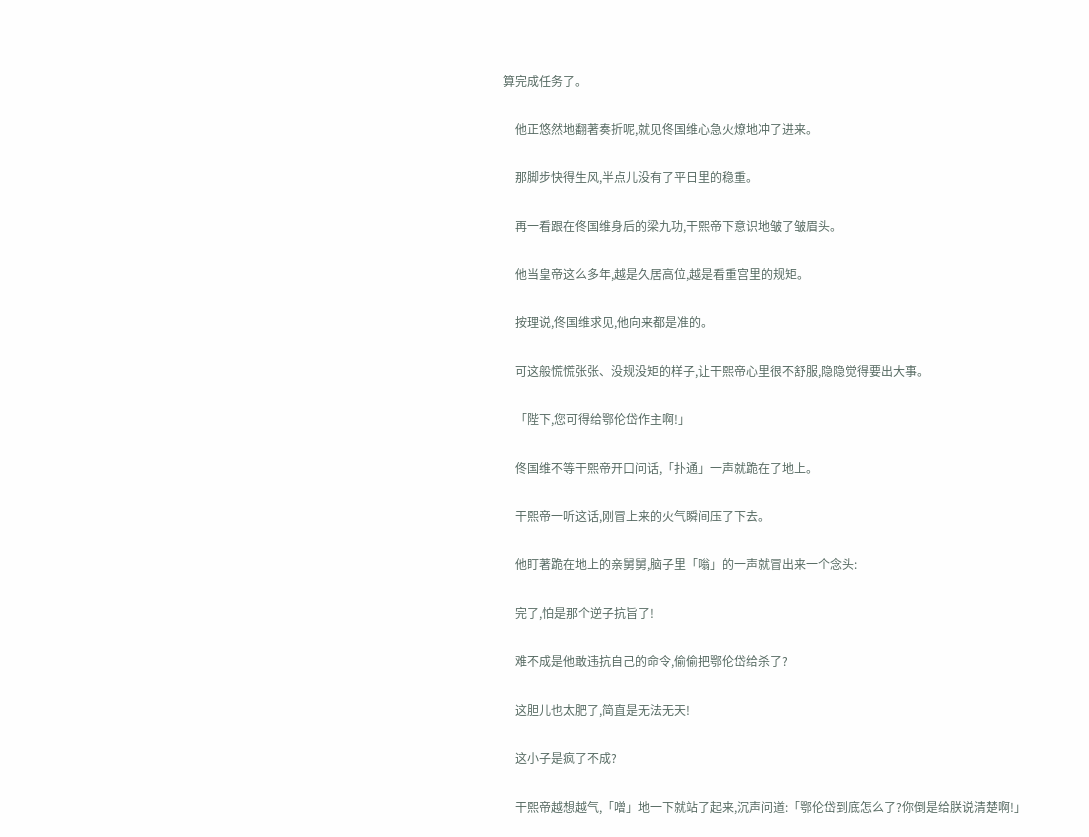算完成任务了。

    他正悠然地翻著奏折呢,就见佟国维心急火燎地冲了进来。

    那脚步快得生风,半点儿没有了平日里的稳重。

    再一看跟在佟国维身后的梁九功,干熙帝下意识地皱了皱眉头。

    他当皇帝这么多年,越是久居高位,越是看重宫里的规矩。

    按理说,佟国维求见,他向来都是准的。

    可这般慌慌张张、没规没矩的样子,让干熙帝心里很不舒服,隐隐觉得要出大事。

    「陛下,您可得给鄂伦岱作主啊!」

    佟国维不等干熙帝开口问话,「扑通」一声就跪在了地上。

    干熙帝一听这话,刚冒上来的火气瞬间压了下去。

    他盯著跪在地上的亲舅舅,脑子里「嗡」的一声就冒出来一个念头:

    完了,怕是那个逆子抗旨了!

    难不成是他敢违抗自己的命令,偷偷把鄂伦岱给杀了?

    这胆儿也太肥了,简直是无法无天!

    这小子是疯了不成?

    干熙帝越想越气,「噌」地一下就站了起来,沉声问道:「鄂伦岱到底怎么了?你倒是给朕说清楚啊!」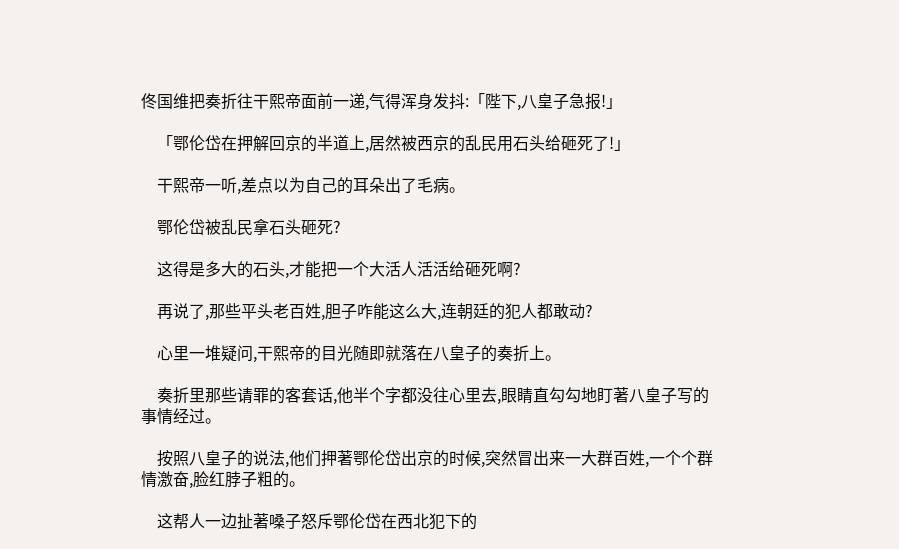佟国维把奏折往干熙帝面前一递,气得浑身发抖:「陛下,八皇子急报!」

    「鄂伦岱在押解回京的半道上,居然被西京的乱民用石头给砸死了!」

    干熙帝一听,差点以为自己的耳朵出了毛病。

    鄂伦岱被乱民拿石头砸死?

    这得是多大的石头,才能把一个大活人活活给砸死啊?

    再说了,那些平头老百姓,胆子咋能这么大,连朝廷的犯人都敢动?

    心里一堆疑问,干熙帝的目光随即就落在八皇子的奏折上。

    奏折里那些请罪的客套话,他半个字都没往心里去,眼睛直勾勾地盯著八皇子写的事情经过。

    按照八皇子的说法,他们押著鄂伦岱出京的时候,突然冒出来一大群百姓,一个个群情激奋,脸红脖子粗的。

    这帮人一边扯著嗓子怒斥鄂伦岱在西北犯下的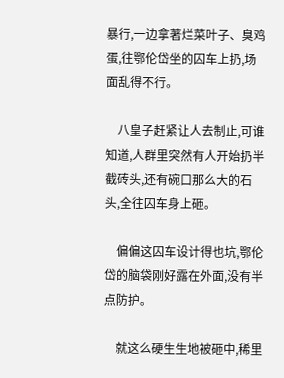暴行,一边拿著烂菜叶子、臭鸡蛋,往鄂伦岱坐的囚车上扔,场面乱得不行。

    八皇子赶紧让人去制止,可谁知道,人群里突然有人开始扔半截砖头,还有碗口那么大的石头,全往囚车身上砸。

    偏偏这囚车设计得也坑,鄂伦岱的脑袋刚好露在外面,没有半点防护。

    就这么硬生生地被砸中,稀里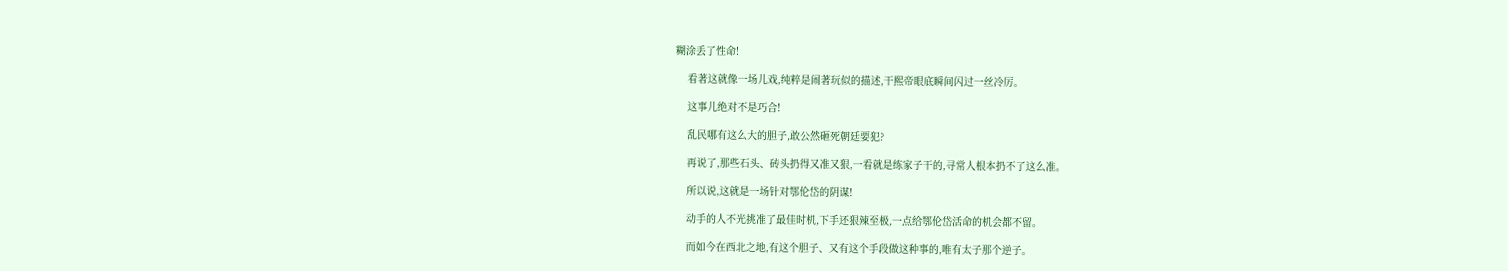糊涂丢了性命!

    看著这就像一场儿戏,纯粹是闹著玩似的描述,干熙帝眼底瞬间闪过一丝冷厉。

    这事儿绝对不是巧合!

    乱民哪有这么大的胆子,敢公然砸死朝廷要犯?

    再说了,那些石头、砖头扔得又准又狠,一看就是练家子干的,寻常人根本扔不了这么准。

    所以说,这就是一场针对鄂伦岱的阴谋!

    动手的人不光挑准了最佳时机,下手还狠辣至极,一点给鄂伦岱活命的机会都不留。

    而如今在西北之地,有这个胆子、又有这个手段做这种事的,唯有太子那个逆子。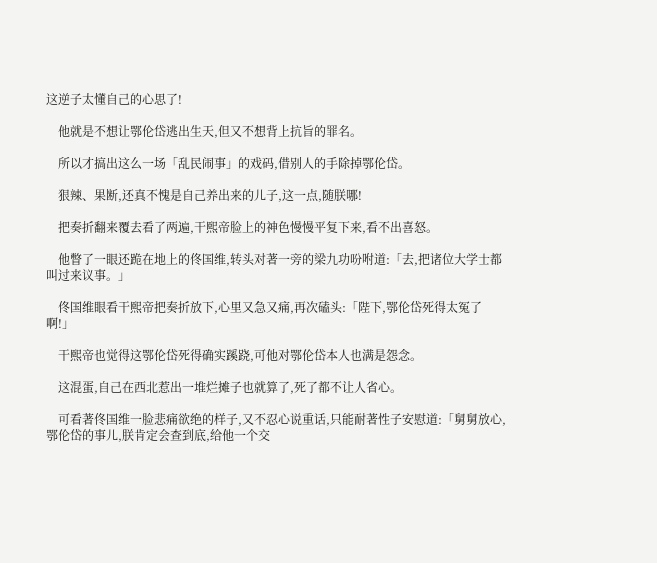这逆子太懂自己的心思了!

    他就是不想让鄂伦岱逃出生天,但又不想背上抗旨的罪名。

    所以才搞出这么一场「乱民闹事」的戏码,借别人的手除掉鄂伦岱。

    狠辣、果断,还真不愧是自己养出来的儿子,这一点,随朕哪!

    把奏折翻来覆去看了两遍,干熙帝脸上的神色慢慢平复下来,看不出喜怒。

    他瞥了一眼还跪在地上的佟国维,转头对著一旁的梁九功吩咐道:「去,把诸位大学士都叫过来议事。」

    佟国维眼看干熙帝把奏折放下,心里又急又痛,再次磕头:「陛下,鄂伦岱死得太冤了啊!」

    干熙帝也觉得这鄂伦岱死得确实蹊跷,可他对鄂伦岱本人也满是怨念。

    这混蛋,自己在西北惹出一堆烂摊子也就算了,死了都不让人省心。

    可看著佟国维一脸悲痛欲绝的样子,又不忍心说重话,只能耐著性子安慰道:「舅舅放心,鄂伦岱的事儿,朕肯定会查到底,给他一个交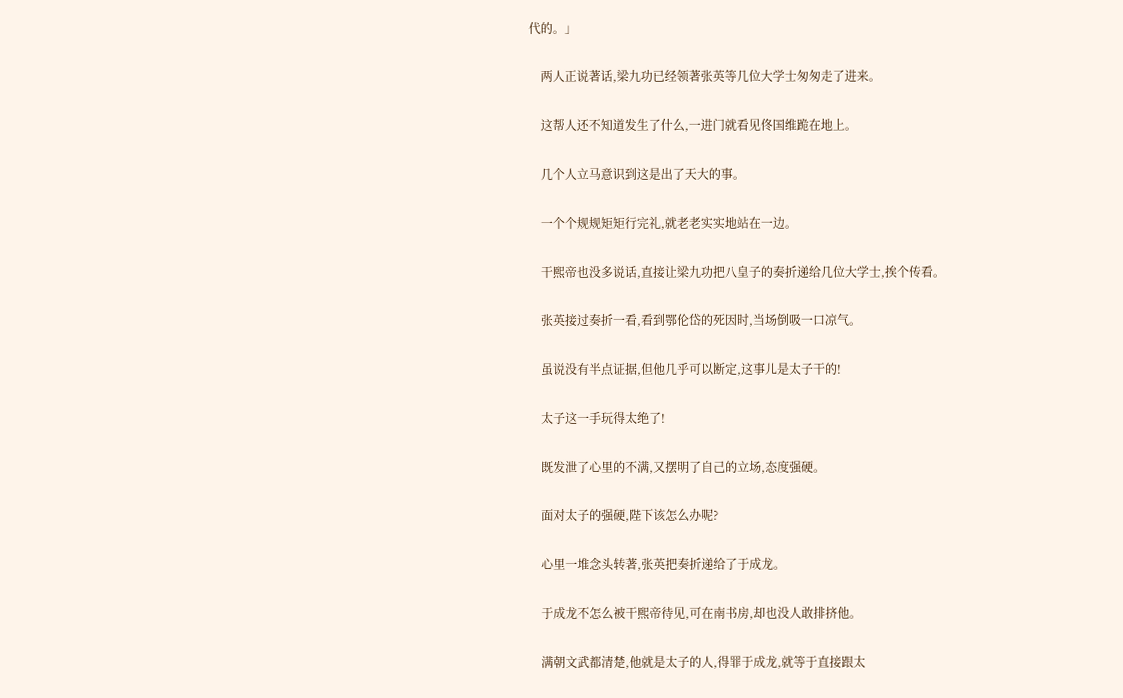代的。」

    两人正说著话,梁九功已经领著张英等几位大学士匆匆走了进来。

    这帮人还不知道发生了什么,一进门就看见佟国维跪在地上。

    几个人立马意识到这是出了天大的事。

    一个个规规矩矩行完礼,就老老实实地站在一边。

    干熙帝也没多说话,直接让梁九功把八皇子的奏折递给几位大学士,挨个传看。

    张英接过奏折一看,看到鄂伦岱的死因时,当场倒吸一口凉气。

    虽说没有半点证据,但他几乎可以断定,这事儿是太子干的!

    太子这一手玩得太绝了!

    既发泄了心里的不满,又摆明了自己的立场,态度强硬。

    面对太子的强硬,陛下该怎么办呢?

    心里一堆念头转著,张英把奏折递给了于成龙。

    于成龙不怎么被干熙帝待见,可在南书房,却也没人敢排挤他。

    满朝文武都清楚,他就是太子的人,得罪于成龙,就等于直接跟太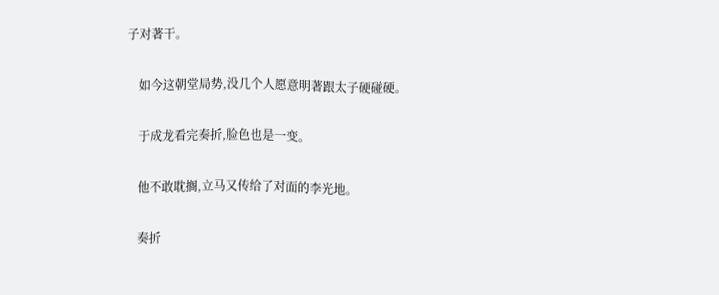子对著干。

    如今这朝堂局势,没几个人愿意明著跟太子硬碰硬。

    于成龙看完奏折,脸色也是一变。

    他不敢耽搁,立马又传给了对面的李光地。

    奏折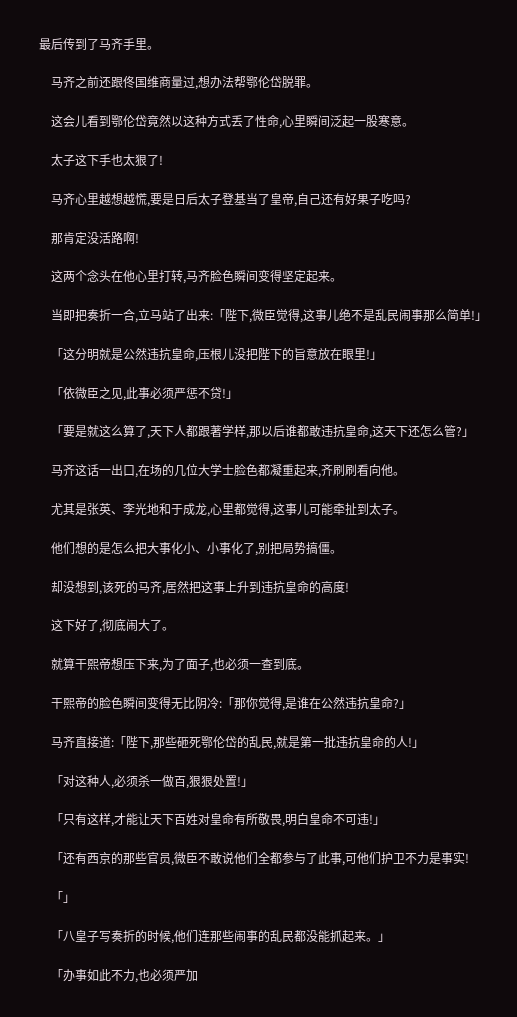最后传到了马齐手里。

    马齐之前还跟佟国维商量过,想办法帮鄂伦岱脱罪。

    这会儿看到鄂伦岱竟然以这种方式丢了性命,心里瞬间泛起一股寒意。

    太子这下手也太狠了!

    马齐心里越想越慌,要是日后太子登基当了皇帝,自己还有好果子吃吗?

    那肯定没活路啊!

    这两个念头在他心里打转,马齐脸色瞬间变得坚定起来。

    当即把奏折一合,立马站了出来:「陛下,微臣觉得,这事儿绝不是乱民闹事那么简单!」

    「这分明就是公然违抗皇命,压根儿没把陛下的旨意放在眼里!」

    「依微臣之见,此事必须严惩不贷!」

    「要是就这么算了,天下人都跟著学样,那以后谁都敢违抗皇命,这天下还怎么管?」

    马齐这话一出口,在场的几位大学士脸色都凝重起来,齐刷刷看向他。

    尤其是张英、李光地和于成龙,心里都觉得,这事儿可能牵扯到太子。

    他们想的是怎么把大事化小、小事化了,别把局势搞僵。

    却没想到,该死的马齐,居然把这事上升到违抗皇命的高度!

    这下好了,彻底闹大了。

    就算干熙帝想压下来,为了面子,也必须一查到底。

    干熙帝的脸色瞬间变得无比阴冷:「那你觉得,是谁在公然违抗皇命?」

    马齐直接道:「陛下,那些砸死鄂伦岱的乱民,就是第一批违抗皇命的人!」

    「对这种人,必须杀一做百,狠狠处置!」

    「只有这样,才能让天下百姓对皇命有所敬畏,明白皇命不可违!」

    「还有西京的那些官员,微臣不敢说他们全都参与了此事,可他们护卫不力是事实!

    「」

    「八皇子写奏折的时候,他们连那些闹事的乱民都没能抓起来。」

    「办事如此不力,也必须严加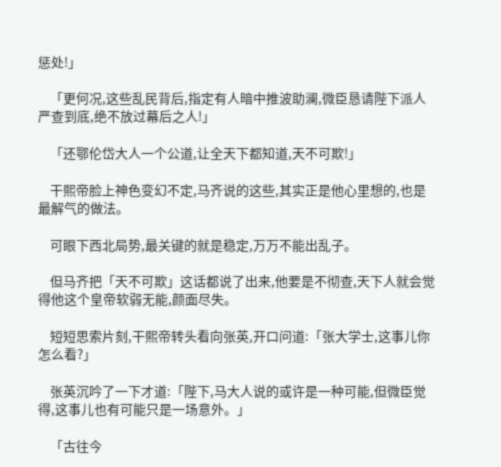惩处!」

    「更何况,这些乱民背后,指定有人暗中推波助澜,微臣恳请陛下派人严查到底,绝不放过幕后之人!」

    「还鄂伦岱大人一个公道,让全天下都知道,天不可欺!」

    干熙帝脸上神色变幻不定,马齐说的这些,其实正是他心里想的,也是最解气的做法。

    可眼下西北局势,最关键的就是稳定,万万不能出乱子。

    但马齐把「天不可欺」这话都说了出来,他要是不彻查,天下人就会觉得他这个皇帝软弱无能,颜面尽失。

    短短思索片刻,干熙帝转头看向张英,开口问道:「张大学士,这事儿你怎么看?」

    张英沉吟了一下才道:「陛下,马大人说的或许是一种可能,但微臣觉得,这事儿也有可能只是一场意外。」

    「古往今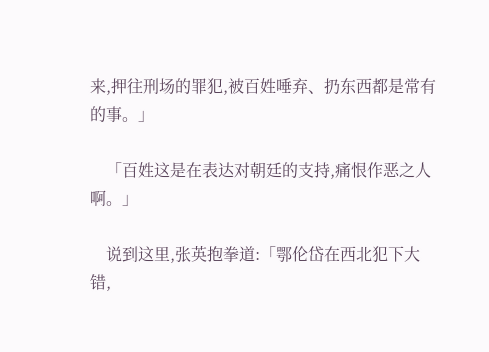来,押往刑场的罪犯,被百姓唾弃、扔东西都是常有的事。」

    「百姓这是在表达对朝廷的支持,痛恨作恶之人啊。」

    说到这里,张英抱拳道:「鄂伦岱在西北犯下大错,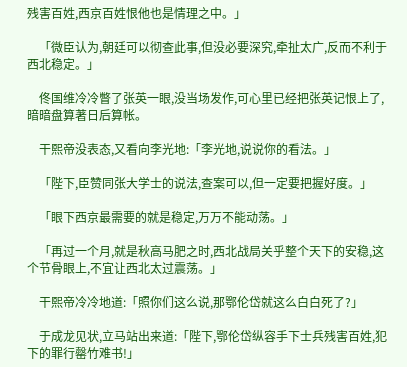残害百姓,西京百姓恨他也是情理之中。」

    「微臣认为,朝廷可以彻查此事,但没必要深究,牵扯太广,反而不利于西北稳定。」

    佟国维冷冷瞥了张英一眼,没当场发作,可心里已经把张英记恨上了,暗暗盘算著日后算帐。

    干熙帝没表态,又看向李光地:「李光地,说说你的看法。」

    「陛下,臣赞同张大学士的说法,查案可以,但一定要把握好度。」

    「眼下西京最需要的就是稳定,万万不能动荡。」

    「再过一个月,就是秋高马肥之时,西北战局关乎整个天下的安稳,这个节骨眼上,不宜让西北太过震荡。」

    干熙帝冷冷地道:「照你们这么说,那鄂伦岱就这么白白死了?」

    于成龙见状,立马站出来道:「陛下,鄂伦岱纵容手下士兵残害百姓,犯下的罪行罄竹难书!」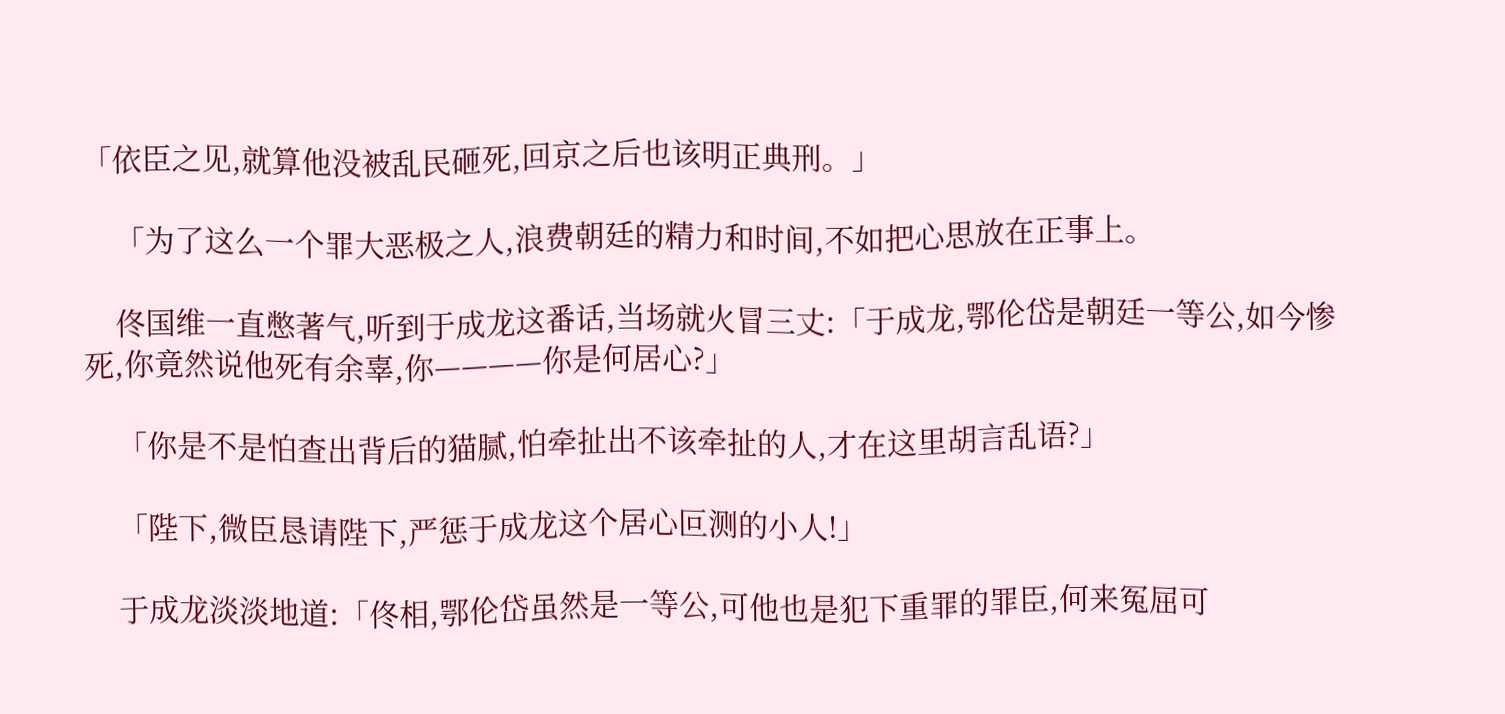「依臣之见,就算他没被乱民砸死,回京之后也该明正典刑。」

    「为了这么一个罪大恶极之人,浪费朝廷的精力和时间,不如把心思放在正事上。

    佟国维一直憋著气,听到于成龙这番话,当场就火冒三丈:「于成龙,鄂伦岱是朝廷一等公,如今惨死,你竟然说他死有余辜,你————你是何居心?」

    「你是不是怕查出背后的猫腻,怕牵扯出不该牵扯的人,才在这里胡言乱语?」

    「陛下,微臣恳请陛下,严惩于成龙这个居心叵测的小人!」

    于成龙淡淡地道:「佟相,鄂伦岱虽然是一等公,可他也是犯下重罪的罪臣,何来冤屈可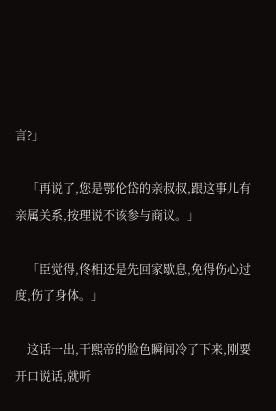言?」

    「再说了,您是鄂伦岱的亲叔叔,跟这事儿有亲属关系,按理说不该参与商议。」

    「臣觉得,佟相还是先回家歇息,免得伤心过度,伤了身体。」

    这话一出,干熙帝的脸色瞬间冷了下来,刚要开口说话,就听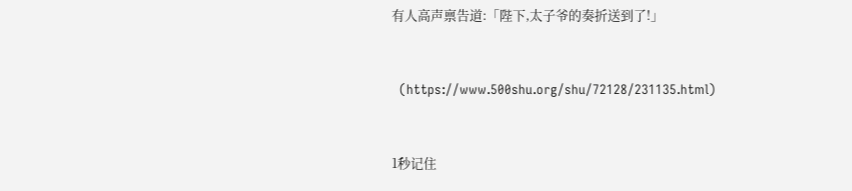有人高声禀告道:「陛下,太子爷的奏折送到了!」


  (https://www.500shu.org/shu/72128/231135.html)


1秒记住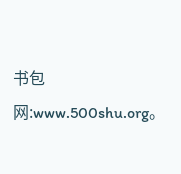书包网:www.500shu.org。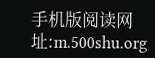手机版阅读网址:m.500shu.org